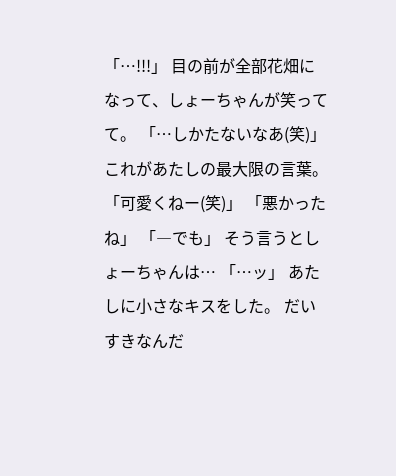「…!!!」 目の前が全部花畑になって、しょーちゃんが笑ってて。 「…しかたないなあ(笑)」 これがあたしの最大限の言葉。 「可愛くねー(笑)」 「悪かったね」 「―でも」 そう言うとしょーちゃんは… 「…ッ」 あたしに小さなキスをした。 だいすきなんだ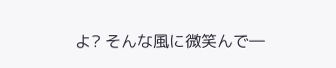よ? そんな風に微笑んで―